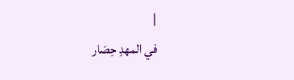|
في المهدِ حِصَار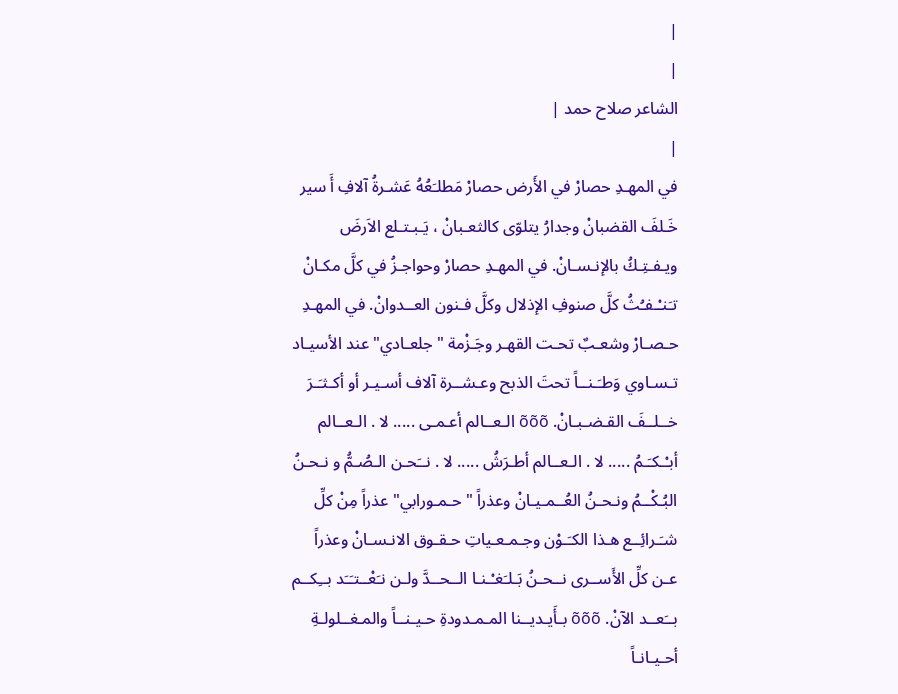|
|
الشاعر صلاح حمد |
|
في المهـدِ حصارْ في الأَرض حصارْ مَطلـَعُهُ عَشـرةُ آلافِ أَ سير خَـلفَ القضبانْ وجدارُ يتلوّى كالثعـبانْ ، يَـبـتـلع الاَرضَ ويـفـتِـكُ بالإنـسـانْ. في المهـدِ حصارْ وحواجـزُ في كلَّ مكـانْ تـَنـْـفـُثُ كلَّ صنوفِ الإذلال وكلَّ فـنون العــدوانْ. في المهـدِ حـصـارْ وشعـبٌ تحـت القهـر وجَـزْمة " جلعـادي" عند الأسيـاد تـسـاوي وَطـَـنــاً تحتَ الذبح وعـشــرة آلاف أسـيـر أو أكـثـَـرَ خــلــفَ القـضـبـانْ. õõõ الـعــالم أعـمـى ..... لا . الـعــالم أبـْـكـَـمُ ..... لا . الـعــالم أطـرَشُ ..... لا . نــَحـن الـصُـمُّ و نـحـنُ البُـكْــمُ ونـحـنُ العُــمـيـانْ وعذراً " حـمـورابي" عذراً مِنْ كلِّ شـَـرائِــع هـذا الكـَـوْن وجـمـعـياتِ حـقـوق الانـسـانْ وعذراً عـن كلِّ الأَســرى نــحـنُ بَـلـَغـْـنـا الــحــدَّ ولـن نـَعْــتـَـَد بــِكــم بــَعــد الآنْ. õõõ بـأَيـديــنا المـمـدودةِ حـيـنــاً والمـغــلولـةِ أحـيـانـاً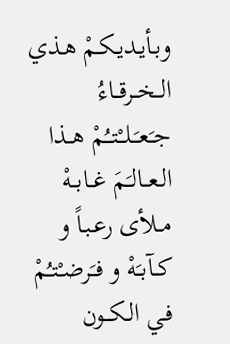وبـأيـديـكـمْ هـذي الــخــرقــاءُ جـَعـَـلــْتــُمْ هــذا الـعــالـَمَ غــابــهْ مــلأى رعـبـاً و كــآبـَهْ و فـَرضـْتـُمْ فـي الـكــون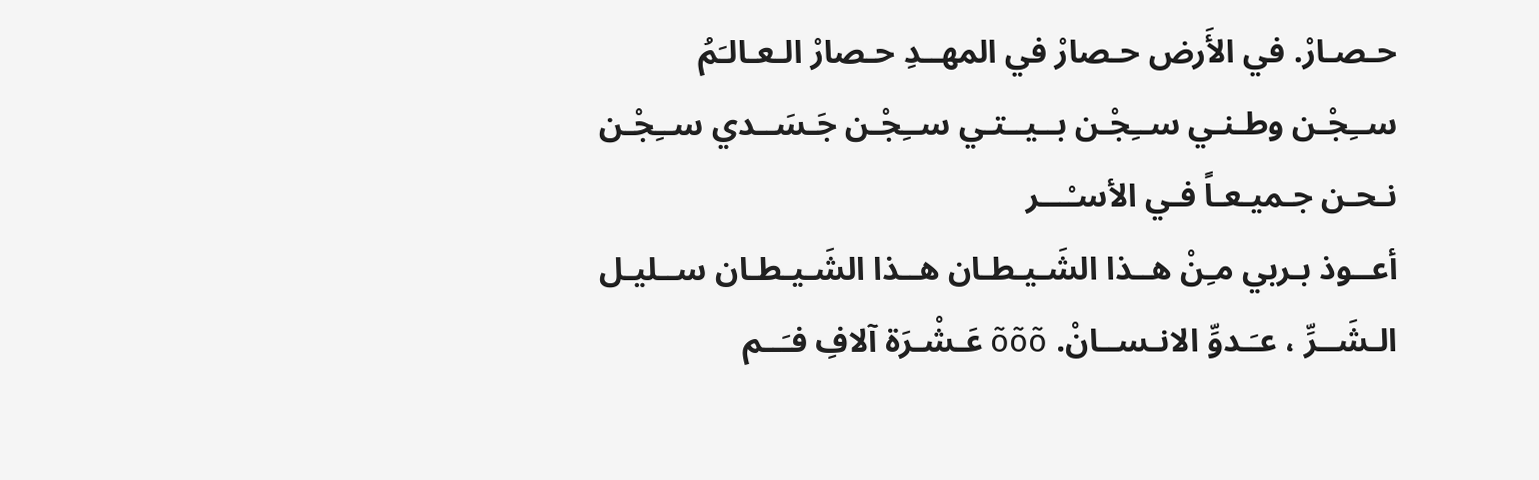حـصـارْ. في الأَرض حـصارْ في المهــدِ حـصارْ الـعـالـَمُ ســِجْـن وطـنـي ســِجْـن بــيــتـي ســِجْـن جَـسَــدي ســِجْـن نـحـن جـميـعـاً فـي الأسـْـــر
أعــوذ بـربي مـِنْ هــذا الشَـيـطـان هــذا الشَـيـطـان ســليـل الـشَــرِّ ، عـَـدوِّ الانـســانْ. õõõ عَـشْـرَة آلافِ فـَــم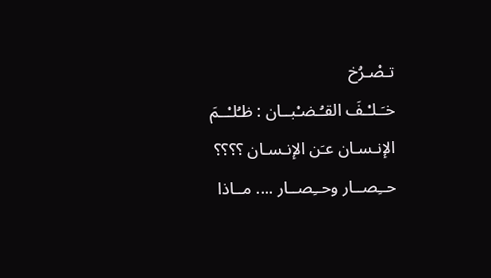تـصْـرُخ
خـَـلـْـفَ القـُـضـْبــان : ظـُلـْــمَ الإنـسـان عـَن الإنـسـان ؟؟؟؟
حــِصــار وحــِصــار .... مــاذا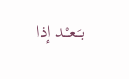بـَـعـْـد إذا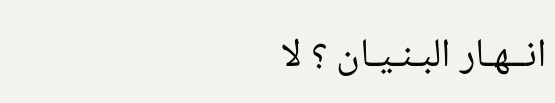انــهـار البـنـيـان ؟ لا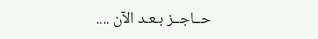حــاجــز بـعـد الآن ....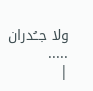ولا جــُدران .....
|